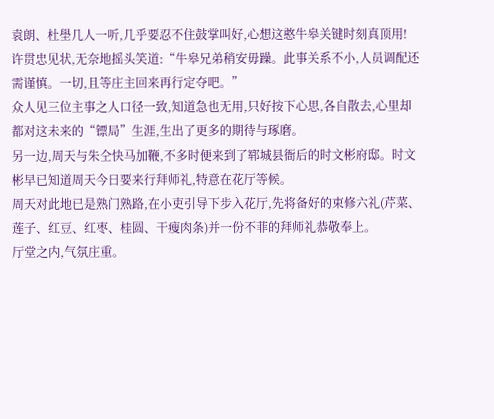袁朗、杜壆几人一听,几乎要忍不住鼓掌叫好,心想这憨牛皋关键时刻真顶用!
许贯忠见状,无奈地摇头笑道:“牛皋兄弟稍安毋躁。此事关系不小,人员调配还需谨慎。一切,且等庄主回来再行定夺吧。”
众人见三位主事之人口径一致,知道急也无用,只好按下心思,各自散去,心里却都对这未来的“镖局”生涯,生出了更多的期待与琢磨。
另一边,周天与朱仝快马加鞭,不多时便来到了郓城县衙后的时文彬府邸。时文彬早已知道周天今日要来行拜师礼,特意在花厅等候。
周天对此地已是熟门熟路,在小吏引导下步入花厅,先将备好的束修六礼(芹菜、莲子、红豆、红枣、桂圆、干瘦肉条)并一份不菲的拜师礼恭敬奉上。
厅堂之内,气氛庄重。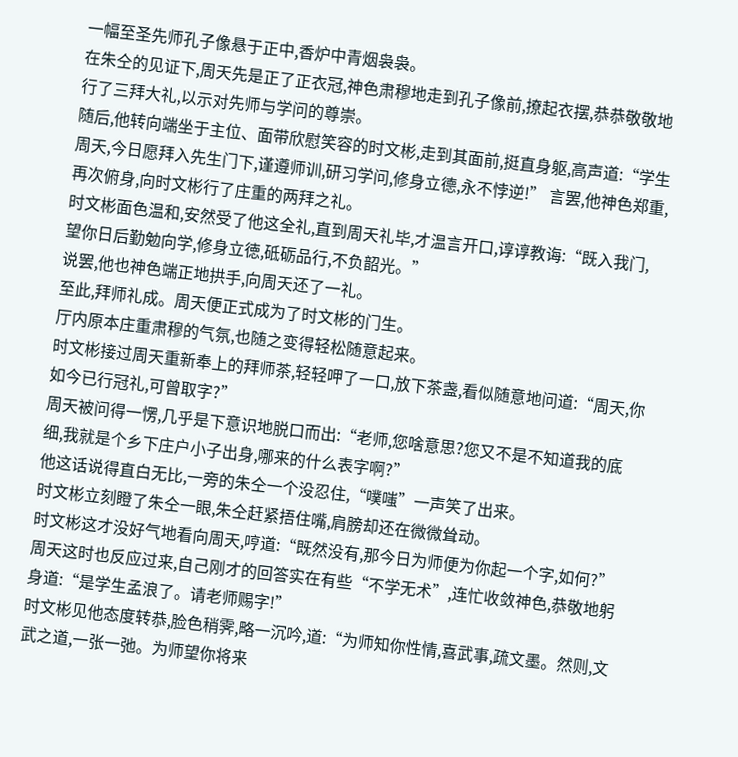一幅至圣先师孔子像悬于正中,香炉中青烟袅袅。
在朱仝的见证下,周天先是正了正衣冠,神色肃穆地走到孔子像前,撩起衣摆,恭恭敬敬地行了三拜大礼,以示对先师与学问的尊崇。
随后,他转向端坐于主位、面带欣慰笑容的时文彬,走到其面前,挺直身躯,高声道:“学生周天,今日愿拜入先生门下,谨遵师训,研习学问,修身立德,永不悖逆!” 言罢,他神色郑重,再次俯身,向时文彬行了庄重的两拜之礼。
时文彬面色温和,安然受了他这全礼,直到周天礼毕,才温言开口,谆谆教诲:“既入我门,望你日后勤勉向学,修身立徳,砥砺品行,不负韶光。”
说罢,他也神色端正地拱手,向周天还了一礼。
至此,拜师礼成。周天便正式成为了时文彬的门生。
厅内原本庄重肃穆的气氛,也随之变得轻松随意起来。
时文彬接过周天重新奉上的拜师茶,轻轻呷了一口,放下茶盏,看似随意地问道:“周天,你如今已行冠礼,可曾取字?”
周天被问得一愣,几乎是下意识地脱口而出:“老师,您啥意思?您又不是不知道我的底细,我就是个乡下庄户小子出身,哪来的什么表字啊?”
他这话说得直白无比,一旁的朱仝一个没忍住,“噗嗤”一声笑了出来。
时文彬立刻瞪了朱仝一眼,朱仝赶紧捂住嘴,肩膀却还在微微耸动。
时文彬这才没好气地看向周天,哼道:“既然没有,那今日为师便为你起一个字,如何?”
周天这时也反应过来,自己刚才的回答实在有些“不学无术”,连忙收敛神色,恭敬地躬身道:“是学生孟浪了。请老师赐字!”
时文彬见他态度转恭,脸色稍霁,略一沉吟,道:“为师知你性情,喜武事,疏文墨。然则,文武之道,一张一弛。为师望你将来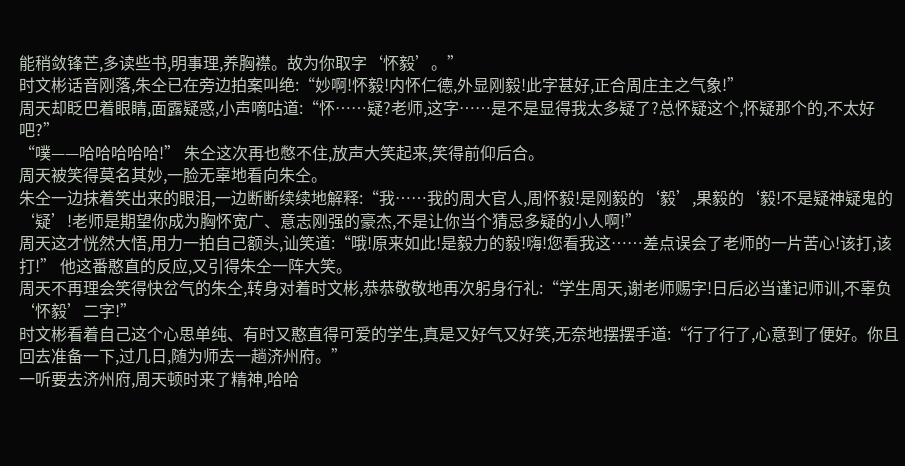能稍敛锋芒,多读些书,明事理,养胸襟。故为你取字‘怀毅’。”
时文彬话音刚落,朱仝已在旁边拍案叫绝:“妙啊!怀毅!内怀仁德,外显刚毅!此字甚好,正合周庄主之气象!”
周天却眨巴着眼睛,面露疑惑,小声嘀咕道:“怀……疑?老师,这字……是不是显得我太多疑了?总怀疑这个,怀疑那个的,不太好吧?”
“噗——哈哈哈哈哈!” 朱仝这次再也憋不住,放声大笑起来,笑得前仰后合。
周天被笑得莫名其妙,一脸无辜地看向朱仝。
朱仝一边抹着笑出来的眼泪,一边断断续续地解释:“我……我的周大官人,周怀毅!是刚毅的‘毅’,果毅的‘毅!不是疑神疑鬼的‘疑’!老师是期望你成为胸怀宽广、意志刚强的豪杰,不是让你当个猜忌多疑的小人啊!”
周天这才恍然大悟,用力一拍自己额头,讪笑道:“哦!原来如此!是毅力的毅!嗨!您看我这……差点误会了老师的一片苦心!该打,该打!” 他这番憨直的反应,又引得朱仝一阵大笑。
周天不再理会笑得快岔气的朱仝,转身对着时文彬,恭恭敬敬地再次躬身行礼:“学生周天,谢老师赐字!日后必当谨记师训,不辜负‘怀毅’二字!”
时文彬看着自己这个心思单纯、有时又憨直得可爱的学生,真是又好气又好笑,无奈地摆摆手道:“行了行了,心意到了便好。你且回去准备一下,过几日,随为师去一趟济州府。”
一听要去济州府,周天顿时来了精神,哈哈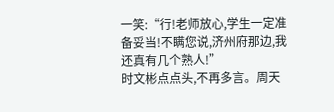一笑:“行!老师放心,学生一定准备妥当!不瞒您说,济州府那边,我还真有几个熟人!”
时文彬点点头,不再多言。周天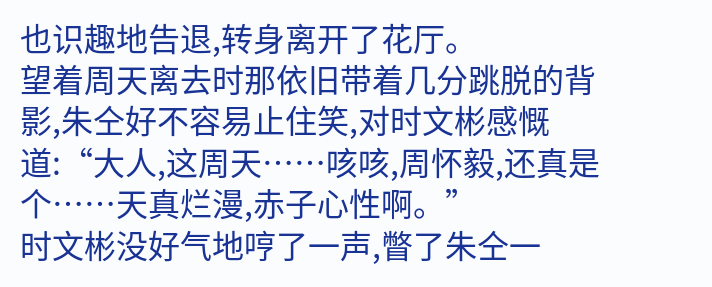也识趣地告退,转身离开了花厅。
望着周天离去时那依旧带着几分跳脱的背影,朱仝好不容易止住笑,对时文彬感慨道:“大人,这周天……咳咳,周怀毅,还真是个……天真烂漫,赤子心性啊。”
时文彬没好气地哼了一声,瞥了朱仝一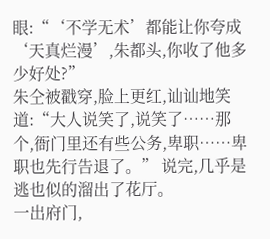眼:“‘不学无术’都能让你夸成‘天真烂漫’,朱都头,你收了他多少好处?”
朱仝被戳穿,脸上更红,讪讪地笑道:“大人说笑了,说笑了……那个,衙门里还有些公务,卑职……卑职也先行告退了。” 说完,几乎是逃也似的溜出了花厅。
一出府门,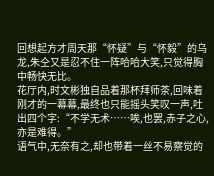回想起方才周天那“怀疑”与“怀毅”的乌龙,朱仝又是忍不住一阵哈哈大笑,只觉得胸中畅快无比。
花厅内,时文彬独自品着那杯拜师茶,回味着刚才的一幕幕,最终也只能摇头笑叹一声,吐出四个字:“不学无术……唉,也罢,赤子之心,亦是难得。”
语气中,无奈有之,却也带着一丝不易察觉的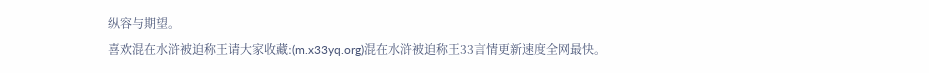纵容与期望。
喜欢混在水浒被迫称王请大家收藏:(m.x33yq.org)混在水浒被迫称王33言情更新速度全网最快。